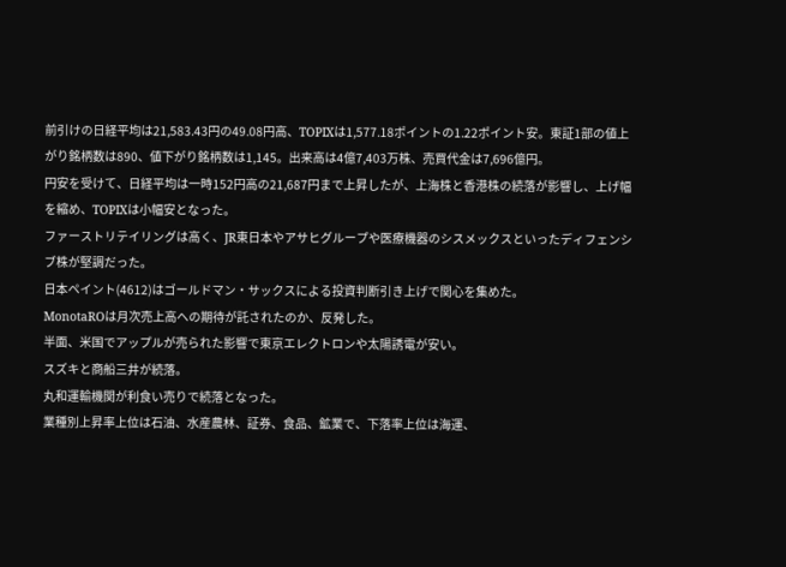前引けの日経平均は21,583.43円の49.08円高、TOPIXは1,577.18ポイントの1.22ポイント安。東証1部の値上がり銘柄数は890、値下がり銘柄数は1,145。出来高は4億7,403万株、売買代金は7,696億円。
円安を受けて、日経平均は一時152円高の21,687円まで上昇したが、上海株と香港株の続落が影響し、上げ幅を縮め、TOPIXは小幅安となった。
ファーストリテイリングは高く、JR東日本やアサヒグループや医療機器のシスメックスといったディフェンシブ株が堅調だった。
日本ペイント(4612)はゴールドマン・サックスによる投資判断引き上げで関心を集めた。
MonotaROは月次売上高への期待が託されたのか、反発した。
半面、米国でアップルが売られた影響で東京エレクトロンや太陽誘電が安い。
スズキと商船三井が続落。
丸和運輸機関が利食い売りで続落となった。
業種別上昇率上位は石油、水産農林、証券、食品、鉱業で、下落率上位は海運、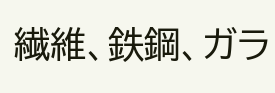繊維、鉄鋼、ガラ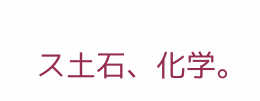ス土石、化学。